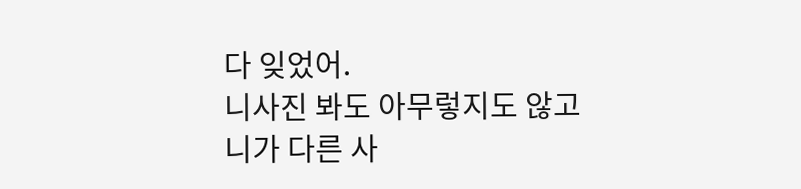다 잊었어.
니사진 봐도 아무렇지도 않고
니가 다른 사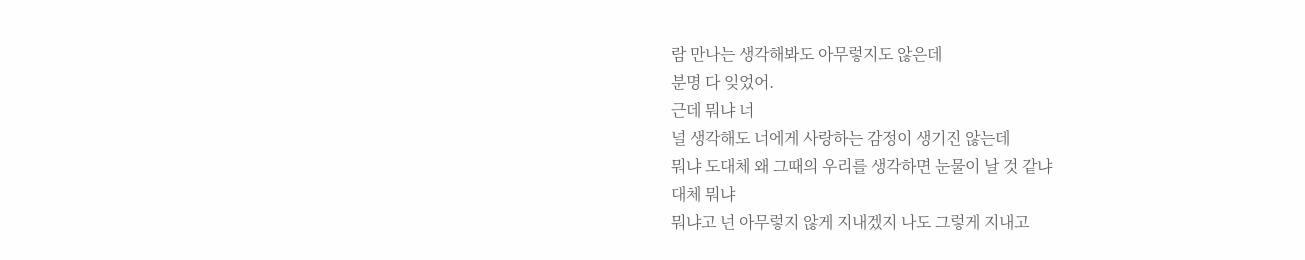람 만나는 생각해봐도 아무렇지도 않은데
분명 다 잊었어.
근데 뭐냐 너
널 생각해도 너에게 사랑하는 감정이 생기진 않는데
뭐냐 도대체 왜 그때의 우리를 생각하면 눈물이 날 것 같냐
대체 뭐냐
뭐냐고 넌 아무렇지 않게 지내겠지 나도 그렇게 지내고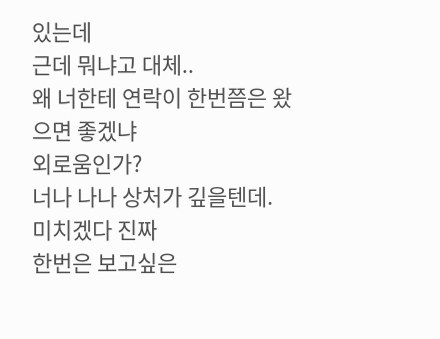있는데
근데 뭐냐고 대체..
왜 너한테 연락이 한번쯤은 왔으면 좋겠냐
외로움인가?
너나 나나 상처가 깊을텐데.
미치겠다 진짜
한번은 보고싶은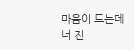마음이 드는데
너 진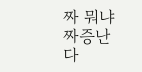짜 뭐냐
짜증난다